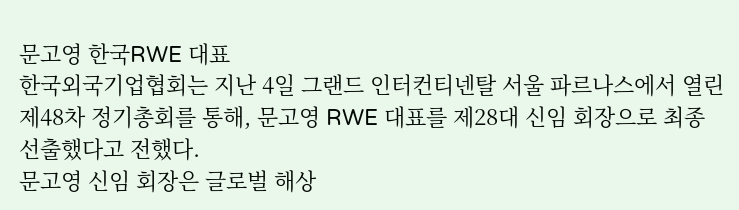문고영 한국RWE 대표
한국외국기업협회는 지난 4일 그랜드 인터컨티넨탈 서울 파르나스에서 열린 제48차 정기총회를 통해, 문고영 RWE 대표를 제28대 신임 회장으로 최종 선출했다고 전했다.
문고영 신임 회장은 글로벌 해상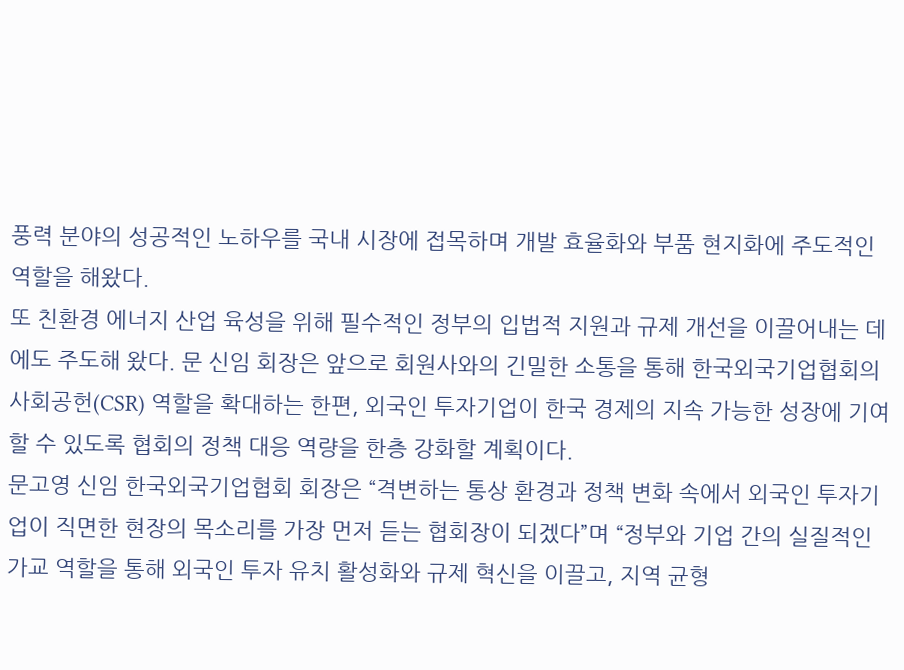풍력 분야의 성공적인 노하우를 국내 시장에 접목하며 개발 효율화와 부품 현지화에 주도적인 역할을 해왔다.
또 친환경 에너지 산업 육성을 위해 필수적인 정부의 입법적 지원과 규제 개선을 이끌어내는 데에도 주도해 왔다. 문 신임 회장은 앞으로 회원사와의 긴밀한 소통을 통해 한국외국기업협회의 사회공헌(CSR) 역할을 확대하는 한편, 외국인 투자기업이 한국 경제의 지속 가능한 성장에 기여할 수 있도록 협회의 정책 대응 역량을 한층 강화할 계획이다.
문고영 신임 한국외국기업협회 회장은 “격변하는 통상 환경과 정책 변화 속에서 외국인 투자기업이 직면한 현장의 목소리를 가장 먼저 듣는 협회장이 되겠다”며 “정부와 기업 간의 실질적인 가교 역할을 통해 외국인 투자 유치 활성화와 규제 혁신을 이끌고, 지역 균형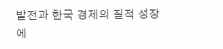발전과 한국 경제의 질적 성장에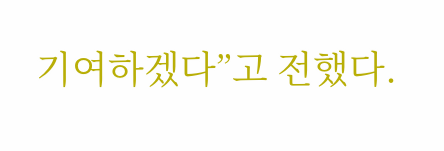기여하겠다”고 전했다.